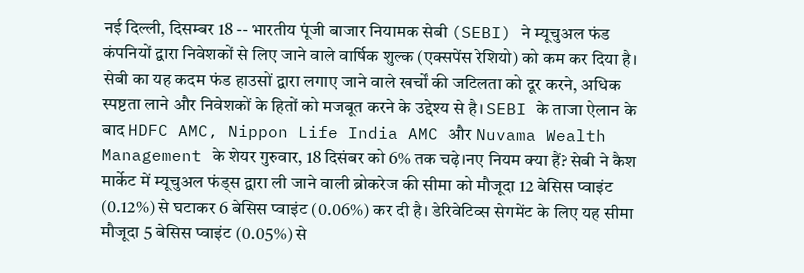नई दिल्ली, दिसम्बर 18 -- भारतीय पूंजी बाजार नियामक सेबी (SEBI) ने म्यूचुअल फंड कंपनियों द्वारा निवेशकों से लिए जाने वाले वार्षिक शुल्क (एक्सपेंस रेशियो) को कम कर दिया है। सेबी का यह कदम फंड हाउसों द्वारा लगाए जाने वाले खर्चों की जटिलता को दूर करने, अधिक स्पष्टता लाने और निवेशकों के हितों को मजबूत करने के उद्देश्य से है। SEBI के ताजा ऐलान के बाद HDFC AMC, Nippon Life India AMC और Nuvama Wealth Management के शेयर गुरुवार, 18 दिसंबर को 6% तक चढ़े।नए नियम क्या हैं? सेबी ने कैश मार्केट में म्यूचुअल फंड्स द्वारा ली जाने वाली ब्रोकरेज की सीमा को मौजूदा 12 बेसिस प्वाइंट (0.12%) से घटाकर 6 बेसिस प्वाइंट (0.06%) कर दी है। डेरिवेटिव्स सेगमेंट के लिए यह सीमा मौजूदा 5 बेसिस प्वाइंट (0.05%) से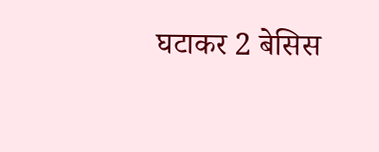घटाकर 2 बेसिस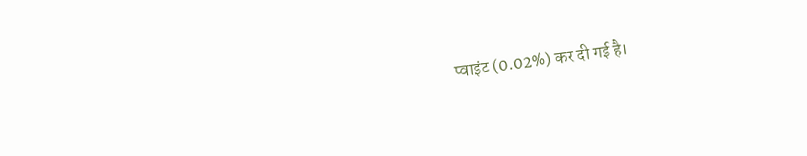प्वाइंट (0.02%) कर दी गई है।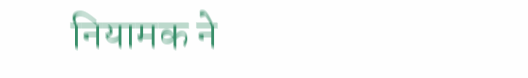नियामक ने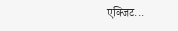एक्जिट...